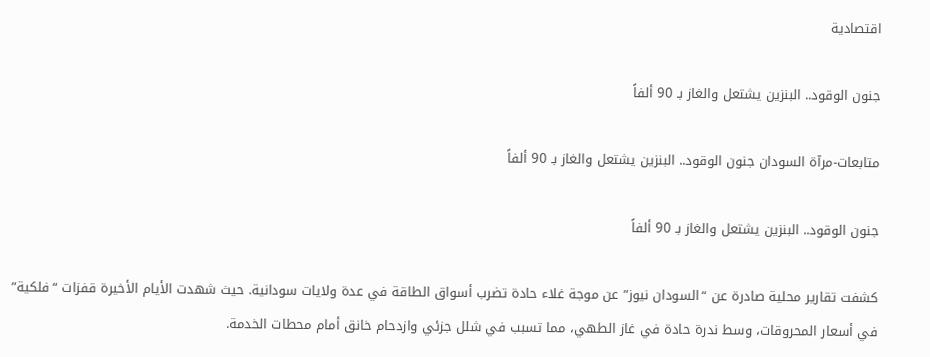اقتصادية

جنون الوقود.. البنزين يشتعل والغاز بـ 90 ألفاً

متابعات-مرآة السودان جنون الوقود.. البنزين يشتعل والغاز بـ 90 ألفاً

جنون الوقود.. البنزين يشتعل والغاز بـ 90 ألفاً

كشفت تقارير محلية صادرة عن “السودان نيوز” عن موجة غلاء حادة تضرب أسواق الطاقة في عدة ولايات سودانية. حيث شهدت الأيام الأخيرة قفزات “فلكية” في أسعار المحروقات، وسط ندرة حادة في غاز الطهي، مما تسبب في شلل جزئي وازدحام خانق أمام محطات الخدمة.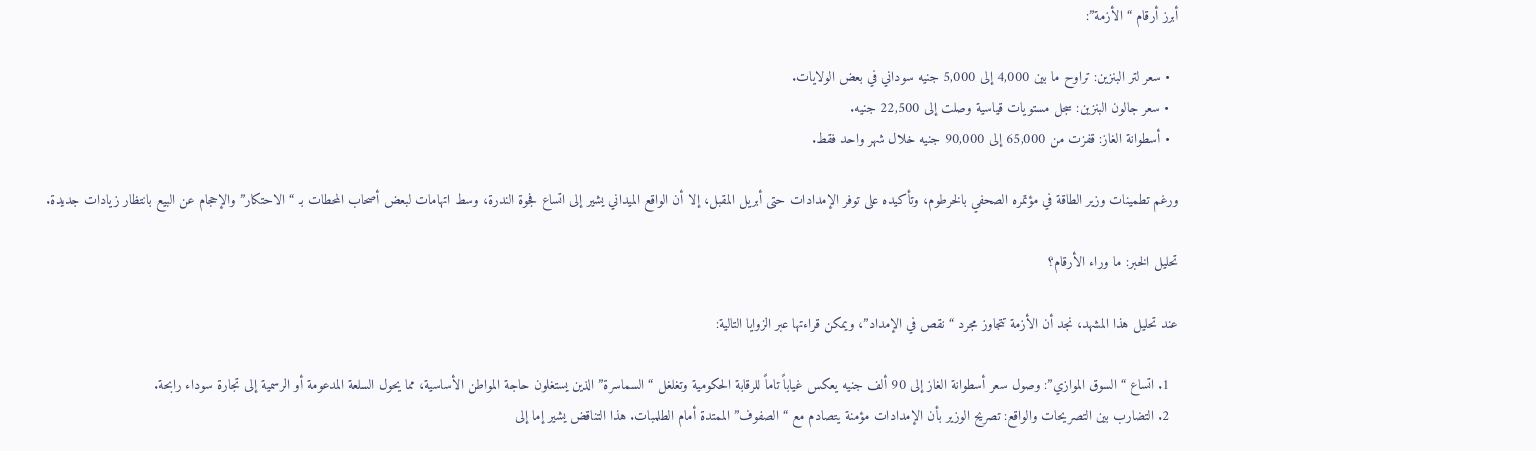أبرز أرقام “الأزمة”:

  • سعر لتر البنزين: تراوح ما بين 4,000 إلى 5,000 جنيه سوداني في بعض الولايات.
  • سعر جالون البنزين: سجل مستويات قياسية وصلت إلى 22,500 جنيه.
  • أسطوانة الغاز: قفزت من 65,000 إلى 90,000 جنيه خلال شهر واحد فقط.

ورغم تطمينات وزير الطاقة في مؤتمره الصحفي بالخرطوم، وتأكيده على توفر الإمدادات حتى أبريل المقبل، إلا أن الواقع الميداني يشير إلى اتساع فجوة الندرة، وسط اتهامات لبعض أصحاب المحطات بـ “الاحتكار” والإحجام عن البيع بانتظار زيادات جديدة.

تحليل الخبر: ما وراء الأرقام؟

عند تحليل هذا المشهد، نجد أن الأزمة تتجاوز مجرد “نقص في الإمداد”، ويمكن قراءتها عبر الزوايا التالية:

  1. اتساع “السوق الموازي”: وصول سعر أسطوانة الغاز إلى 90 ألف جنيه يعكس غياباً تاماً للرقابة الحكومية وتغلغل “السماسرة” الذين يستغلون حاجة المواطن الأساسية، مما يحول السلعة المدعومة أو الرسمية إلى تجارة سوداء رابحة.
  2. التضارب بين التصريحات والواقع: تصريح الوزير بأن الإمدادات مؤمنة يتصادم مع “الصفوف” الممتدة أمام الطلمبات. هذا التناقض يشير إما إلى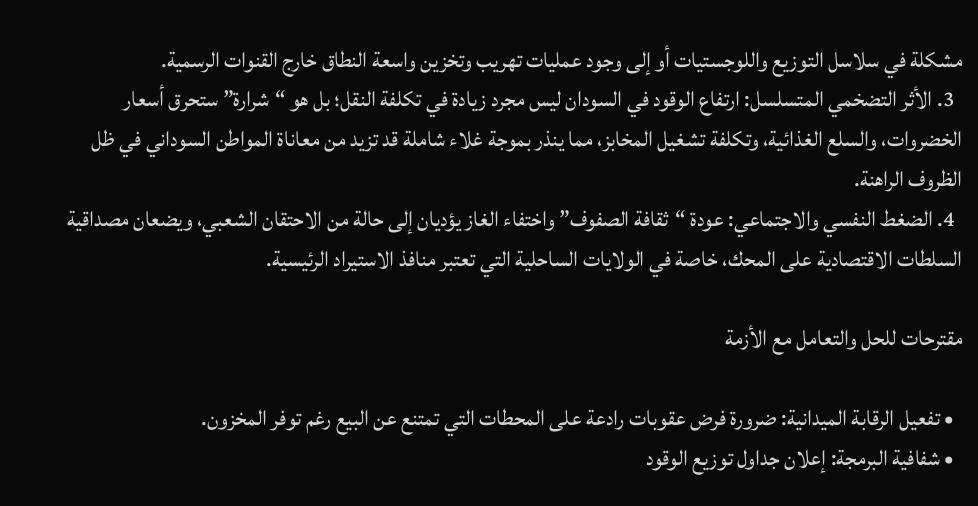مشكلة في سلاسل التوزيع واللوجستيات أو إلى وجود عمليات تهريب وتخزين واسعة النطاق خارج القنوات الرسمية.
  3. الأثر التضخمي المتسلسل: ارتفاع الوقود في السودان ليس مجرد زيادة في تكلفة النقل؛ بل هو “شرارة” ستحرق أسعار الخضروات، والسلع الغذائية، وتكلفة تشغيل المخابز، مما ينذر بموجة غلاء شاملة قد تزيد من معاناة المواطن السوداني في ظل الظروف الراهنة.
  4. الضغط النفسي والاجتماعي: عودة “ثقافة الصفوف” واختفاء الغاز يؤديان إلى حالة من الاحتقان الشعبي، ويضعان مصداقية السلطات الاقتصادية على المحك، خاصة في الولايات الساحلية التي تعتبر منافذ الاستيراد الرئيسية.

مقترحات للحل والتعامل مع الأزمة

  • تفعيل الرقابة الميدانية: ضرورة فرض عقوبات رادعة على المحطات التي تمتنع عن البيع رغم توفر المخزون.
  • شفافية البرمجة: إعلان جداول توزيع الوقود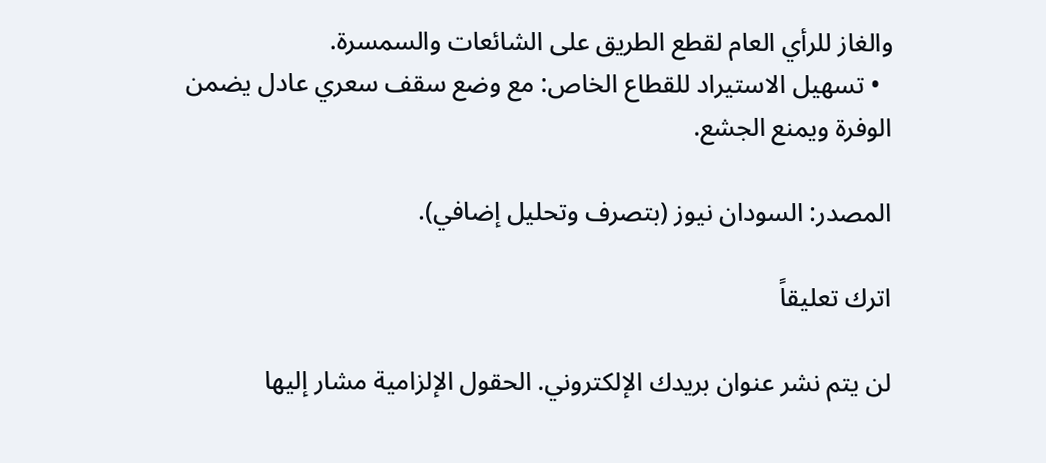والغاز للرأي العام لقطع الطريق على الشائعات والسمسرة.
  • تسهيل الاستيراد للقطاع الخاص: مع وضع سقف سعري عادل يضمن الوفرة ويمنع الجشع.

المصدر: السودان نيوز (بتصرف وتحليل إضافي).

اترك تعليقاً

لن يتم نشر عنوان بريدك الإلكتروني. الحقول الإلزامية مشار إليها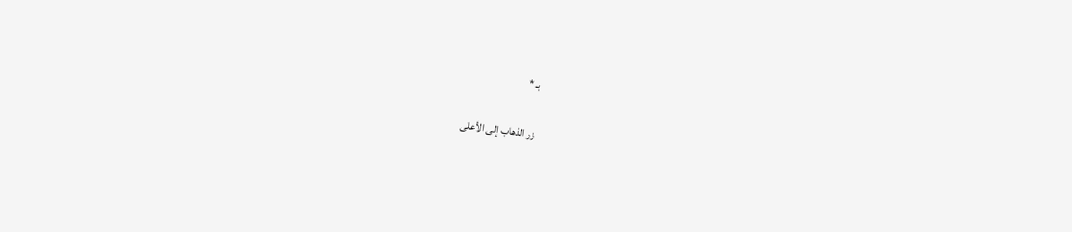بـ *

زر الذهاب إلى الأعلى